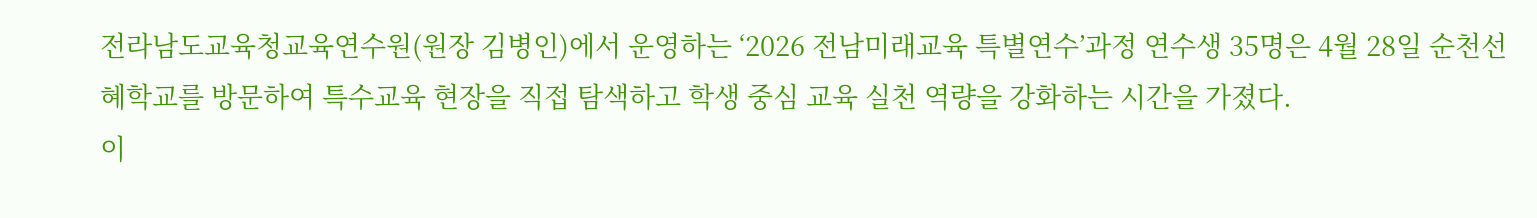전라남도교육청교육연수원(원장 김병인)에서 운영하는 ‘2026 전남미래교육 특별연수’과정 연수생 35명은 4월 28일 순천선혜학교를 방문하여 특수교육 현장을 직접 탐색하고 학생 중심 교육 실천 역량을 강화하는 시간을 가졌다.
이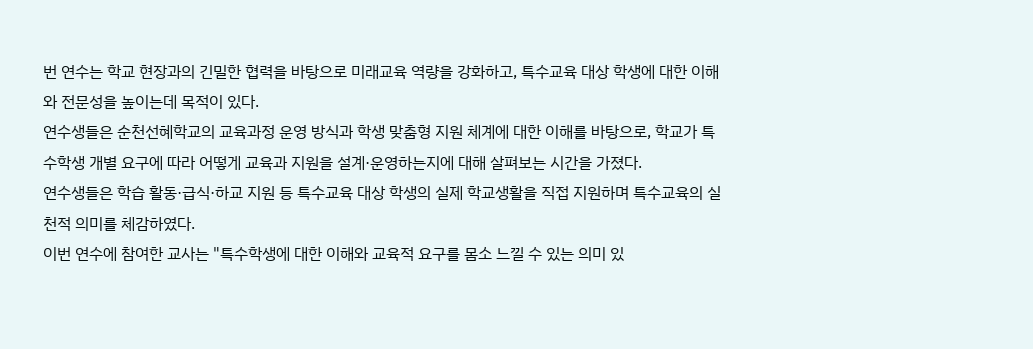번 연수는 학교 현장과의 긴밀한 협력을 바탕으로 미래교육 역량을 강화하고, 특수교육 대상 학생에 대한 이해와 전문성을 높이는데 목적이 있다.
연수생들은 순천선혜학교의 교육과정 운영 방식과 학생 맞춤형 지원 체계에 대한 이해를 바탕으로, 학교가 특수학생 개별 요구에 따라 어떻게 교육과 지원을 설계·운영하는지에 대해 살펴보는 시간을 가졌다.
연수생들은 학습 활동·급식·하교 지원 등 특수교육 대상 학생의 실제 학교생활을 직접 지원하며 특수교육의 실천적 의미를 체감하였다.
이번 연수에 참여한 교사는 "특수학생에 대한 이해와 교육적 요구를 몸소 느낄 수 있는 의미 있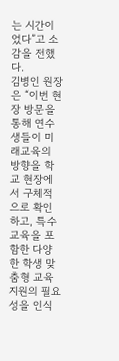는 시간이었다”고 소감을 전했다.
김병인 원장은 “이번 현장 방문을 통해 연수생들이 미래교육의 방향을 학교 현장에서 구체적으로 확인하고, 특수교육을 포함한 다양한 학생 맞춤형 교육지원의 필요성을 인식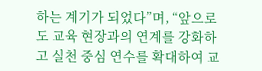하는 계기가 되었다”며, “앞으로도 교육 현장과의 연계를 강화하고 실천 중심 연수를 확대하여 교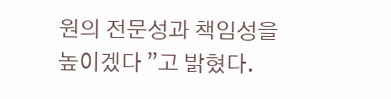원의 전문성과 책임성을 높이겠다 ”고 밝혔다.